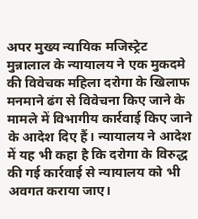अपर मुख्य न्यायिक मजिस्ट्रेट मुन्नालाल के न्यायालय ने एक मुकदमे की विवेचक महिला दरोगा के खिलाफ मनमाने ढंग से विवेचना किए जाने के मामले में विभागीय कार्रवाई किए जाने के आदेश दिए हैं। न्यायालय ने आदेश में यह भी कहा है कि दरोगा के विरुद्ध की गई कार्रवाई से न्यायालय को भी अवगत कराया जाए।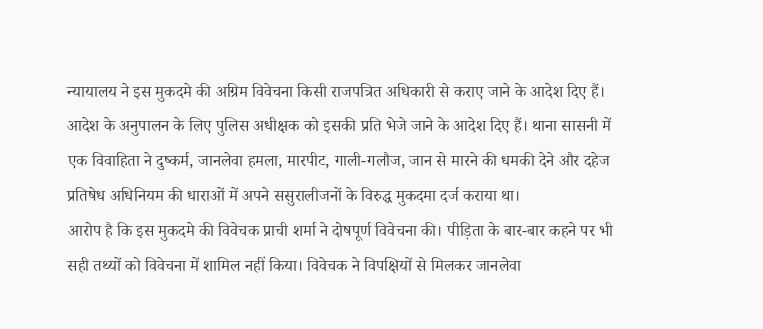न्यायालय ने इस मुकदमे की अग्रिम विवेचना किसी राजपत्रित अधिकारी से कराए जाने के आदेश दिए हैं। आदेश के अनुपालन के लिए पुलिस अधीक्षक को इसकी प्रति भेजे जाने के आदेश दिए हैं। थाना सासनी में एक विवाहिता ने दुष्कर्म, जानलेवा हमला, मारपीट, गाली-गलौज, जान से मारने की धमकी देने और दहेज प्रतिषेध अधिनियम की धाराओं में अपने ससुरालीजनों के विरुद्ध मुकदमा दर्ज कराया था।
आरोप है कि इस मुकदमे की विवेचक प्राची शर्मा ने दोषपूर्ण विवेचना की। पीड़िता के बार-बार कहने पर भी सही तथ्यों को विवेचना में शामिल नहीं किया। विवेचक ने विपक्षियों से मिलकर जानलेवा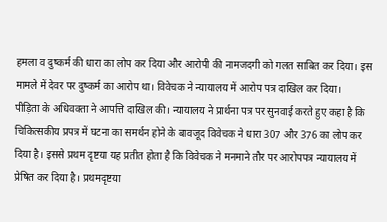हमला व दुष्कर्म की धारा का लोप कर दिया और आरोपी की नामजदगी को गलत साबित कर दिया। इस मामले में देवर पर दुष्कर्म का आरोप था। विवेचक ने न्यायालय में आरोप पत्र दाखिल कर दिया।
पीड़िता के अधिवक्ता ने आपत्ति दाखिल की। न्यायालय ने प्रार्थना पत्र पर सुनवाई करते हुए कहा है कि चिकित्सकीय प्रपत्र में घटना का समर्थन होने के बावजूद विवेचक ने धारा 307 और 376 का लोप कर दिया है। इससे प्रथम दृष्टया यह प्रतीत होता है कि विवेचक ने मनमाने तौर पर आरोपपत्र न्यायालय में प्रेषित कर दिया है। प्रथमदृष्टया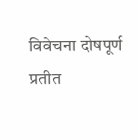विवेचना दोषपूर्ण प्रतीत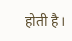होती है।